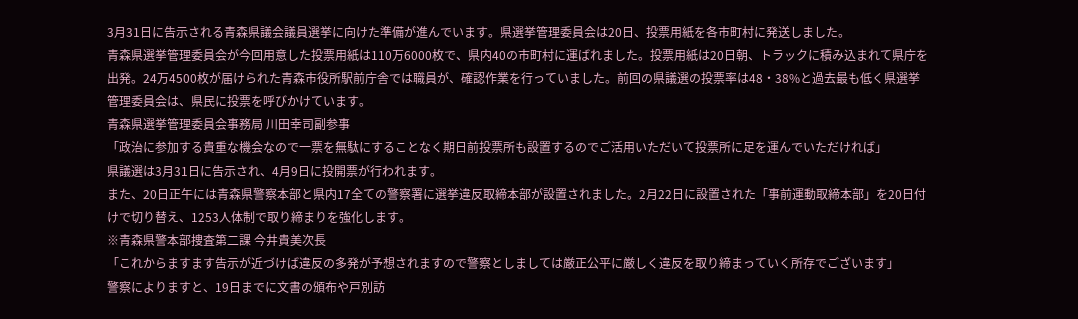3月31日に告示される青森県議会議員選挙に向けた準備が進んでいます。県選挙管理委員会は20日、投票用紙を各市町村に発送しました。
青森県選挙管理委員会が今回用意した投票用紙は110万6000枚で、県内40の市町村に運ばれました。投票用紙は20日朝、トラックに積み込まれて県庁を出発。24万4500枚が届けられた青森市役所駅前庁舎では職員が、確認作業を行っていました。前回の県議選の投票率は48・38%と過去最も低く県選挙管理委員会は、県民に投票を呼びかけています。
青森県選挙管理委員会事務局 川田幸司副参事
「政治に参加する貴重な機会なので一票を無駄にすることなく期日前投票所も設置するのでご活用いただいて投票所に足を運んでいただければ」
県議選は3月31日に告示され、4月9日に投開票が行われます。
また、20日正午には青森県警察本部と県内17全ての警察署に選挙違反取締本部が設置されました。2月22日に設置された「事前運動取締本部」を20日付けで切り替え、1253人体制で取り締まりを強化します。
※青森県警本部捜査第二課 今井貴美次長
「これからますます告示が近づけば違反の多発が予想されますので警察としましては厳正公平に厳しく違反を取り締まっていく所存でございます」
警察によりますと、19日までに文書の頒布や戸別訪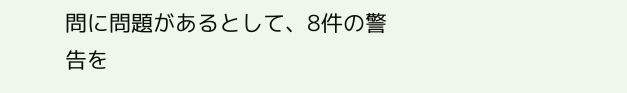問に問題があるとして、8件の警告を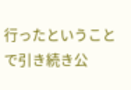行ったということで引き続き公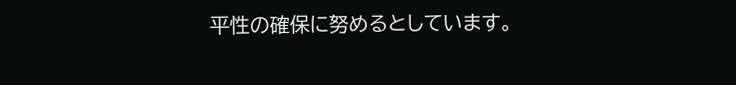平性の確保に努めるとしています。